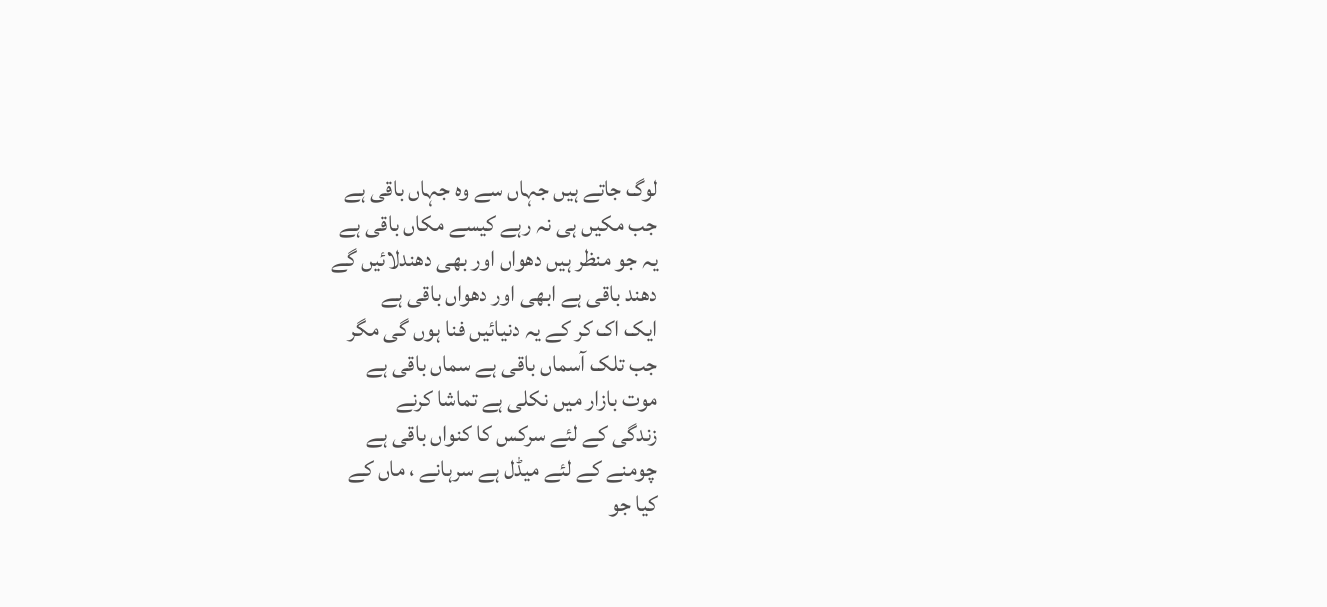لوگ جاتے ہیں جہاں سے وہ جہاں باقی ہے
جب مکیں ہی نہ رہے کیسے مکاں باقی ہے
یہ جو منظر ہیں دھواں اور بھی دھندلائیں گے
دھند باقی ہے ابھی اور دھواں باقی ہے
ایک اک کر کے یہ دنیائیں فنا ہوں گی مگر
جب تلک آسماں باقی ہے سماں باقی ہے
موت بازار میں نکلی ہے تماشا کرنے
زندگی کے لئے سرکس کا کنواں باقی ہے
چومنے کے لئے میڈل ہے سرہانے ، ماں کے
کیا جو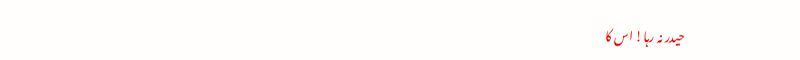حیدر نہ رہا! اس کا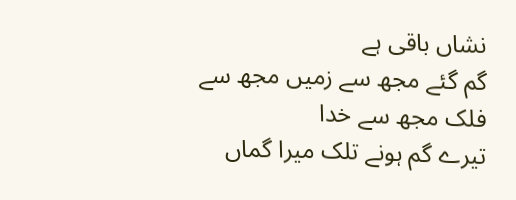نشاں باقی ہے
گم گئے مجھ سے زمیں مجھ سے فلک مجھ سے خدا
تیرے گم ہونے تلک میرا گماں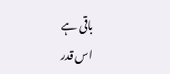باقی ہے
اس قدر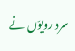سرد رویوّں نے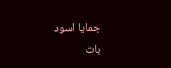جمایا اسود
بات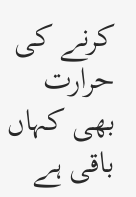کرنے کی حرارت بھی کہاں باقی ہے